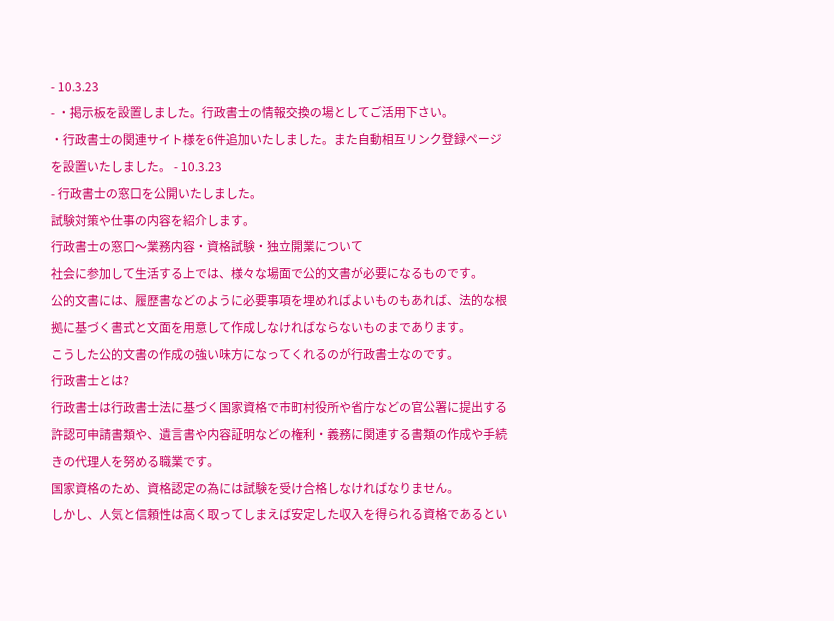- 10.3.23
- ・掲示板を設置しました。行政書士の情報交換の場としてご活用下さい。
・行政書士の関連サイト様を6件追加いたしました。また自動相互リンク登録ページを設置いたしました。 - 10.3.23
- 行政書士の窓口を公開いたしました。
試験対策や仕事の内容を紹介します。
行政書士の窓口〜業務内容・資格試験・独立開業について
社会に参加して生活する上では、様々な場面で公的文書が必要になるものです。
公的文書には、履歴書などのように必要事項を埋めればよいものもあれば、法的な根拠に基づく書式と文面を用意して作成しなければならないものまであります。
こうした公的文書の作成の強い味方になってくれるのが行政書士なのです。
行政書士とは?
行政書士は行政書士法に基づく国家資格で市町村役所や省庁などの官公署に提出する許認可申請書類や、遺言書や内容証明などの権利・義務に関連する書類の作成や手続きの代理人を努める職業です。
国家資格のため、資格認定の為には試験を受け合格しなければなりません。
しかし、人気と信頼性は高く取ってしまえば安定した収入を得られる資格であるとい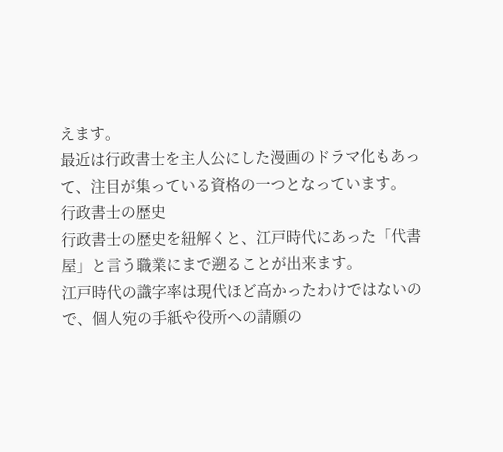えます。
最近は行政書士を主人公にした漫画のドラマ化もあって、注目が集っている資格の一つとなっています。
行政書士の歴史
行政書士の歴史を紐解くと、江戸時代にあった「代書屋」と言う職業にまで遡ることが出来ます。
江戸時代の識字率は現代ほど高かったわけではないので、個人宛の手紙や役所への請願の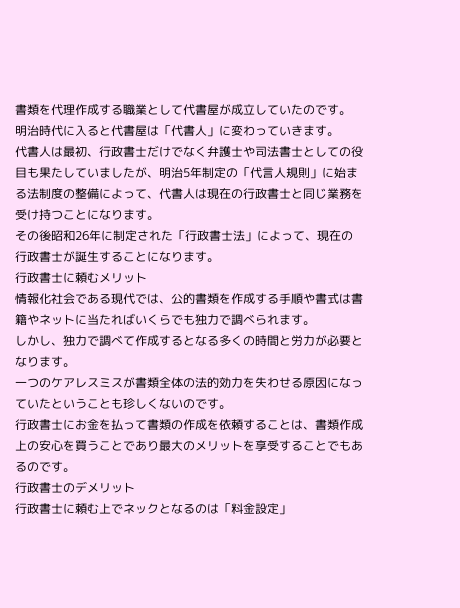書類を代理作成する職業として代書屋が成立していたのです。
明治時代に入ると代書屋は「代書人」に変わっていきます。
代書人は最初、行政書士だけでなく弁護士や司法書士としての役目も果たしていましたが、明治5年制定の「代言人規則」に始まる法制度の整備によって、代書人は現在の行政書士と同じ業務を受け持つことになります。
その後昭和26年に制定された「行政書士法」によって、現在の行政書士が誕生することになります。
行政書士に頼むメリット
情報化社会である現代では、公的書類を作成する手順や書式は書籍やネットに当たればいくらでも独力で調べられます。
しかし、独力で調べて作成するとなる多くの時間と労力が必要となります。
一つのケアレスミスが書類全体の法的効力を失わせる原因になっていたということも珍しくないのです。
行政書士にお金を払って書類の作成を依頼することは、書類作成上の安心を買うことであり最大のメリットを享受することでもあるのです。
行政書士のデメリット
行政書士に頼む上でネックとなるのは「料金設定」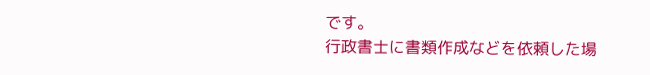です。
行政書士に書類作成などを依頼した場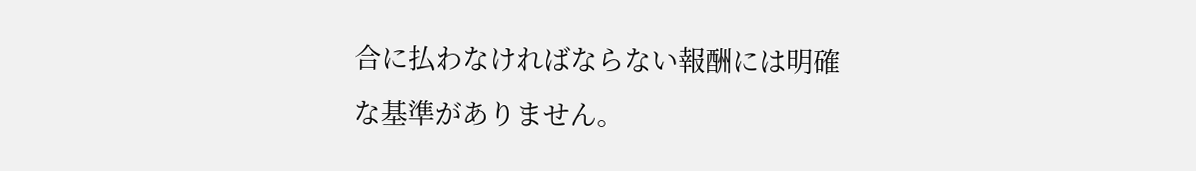合に払わなければならない報酬には明確な基準がありません。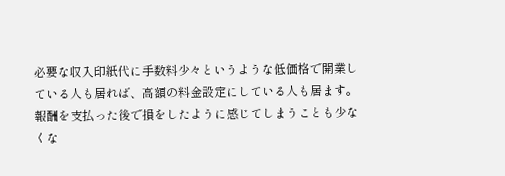必要な収入印紙代に手数料少々というような低価格で開業している人も居れば、高額の料金設定にしている人も居ます。
報酬を支払った後で損をしたように感じてしまうことも少なくな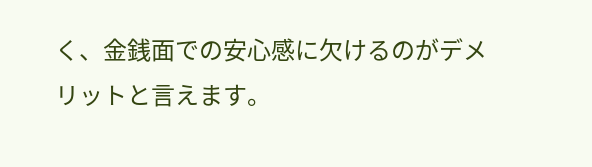く、金銭面での安心感に欠けるのがデメリットと言えます。